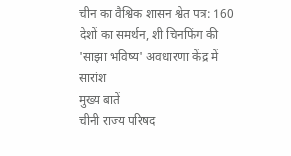चीन का वैश्विक शासन श्वेत पत्र: 160 देशों का समर्थन, शी चिनफिंग की 'साझा भविष्य' अवधारणा केंद्र में
सारांश
मुख्य बातें
चीनी राज्य परिषद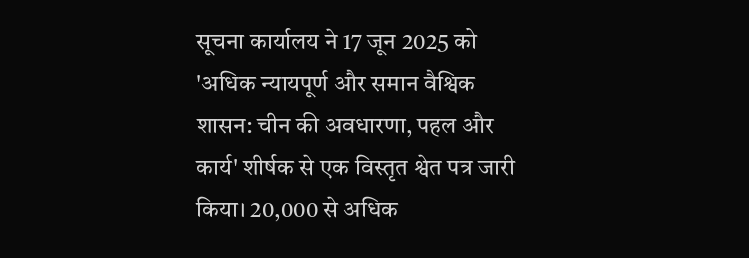सूचना कार्यालय ने 17 जून 2025 को 'अधिक न्यायपूर्ण और समान वैश्विक शासन: चीन की अवधारणा, पहल और कार्य' शीर्षक से एक विस्तृत श्वेत पत्र जारी किया। 20,000 से अधिक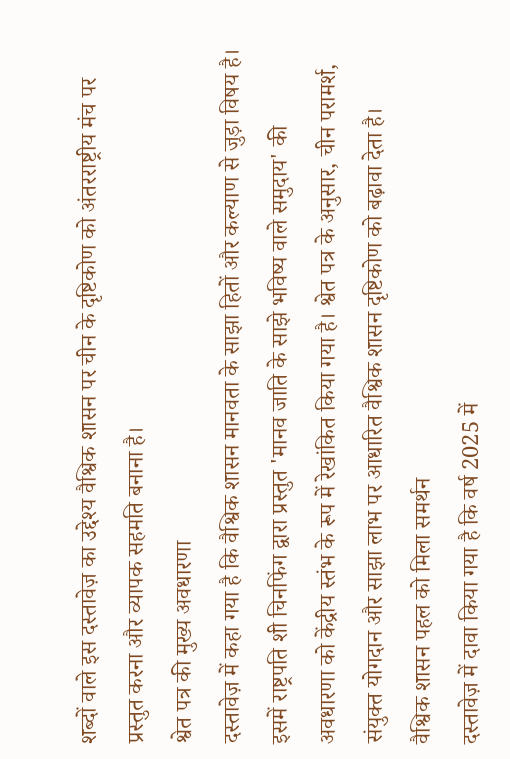शब्दों वाले इस दस्तावेज़ का उद्देश्य वैश्विक शासन पर चीन के दृष्टिकोण को अंतरराष्ट्रीय मंच पर प्रस्तुत करना और व्यापक सहमति बनाना है।
श्वेत पत्र की मुख्य अवधारणा
दस्तावेज़ में कहा गया है कि वैश्विक शासन मानवता के साझा हितों और कल्याण से जुड़ा विषय है। इसमें राष्ट्रपति शी चिनफिंग द्वारा प्रस्तुत 'मानव जाति के साझे भविष्य वाले समुदाय' की अवधारणा को केंद्रीय स्तंभ के रूप में रेखांकित किया गया है। श्वेत पत्र के अनुसार, चीन परामर्श, संयुक्त योगदान और साझा लाभ पर आधारित वैश्विक शासन दृष्टिकोण को बढ़ावा देता है।
वैश्विक शासन पहल को मिला समर्थन
दस्तावेज़ में दावा किया गया है कि वर्ष 2025 में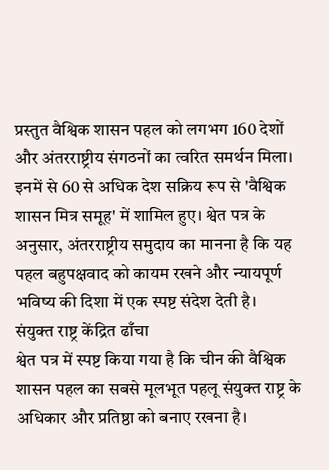प्रस्तुत वैश्विक शासन पहल को लगभग 160 देशों और अंतरराष्ट्रीय संगठनों का त्वरित समर्थन मिला। इनमें से 60 से अधिक देश सक्रिय रूप से 'वैश्विक शासन मित्र समूह' में शामिल हुए। श्वेत पत्र के अनुसार, अंतरराष्ट्रीय समुदाय का मानना है कि यह पहल बहुपक्षवाद को कायम रखने और न्यायपूर्ण भविष्य की दिशा में एक स्पष्ट संदेश देती है।
संयुक्त राष्ट्र केंद्रित ढाँचा
श्वेत पत्र में स्पष्ट किया गया है कि चीन की वैश्विक शासन पहल का सबसे मूलभूत पहलू संयुक्त राष्ट्र के अधिकार और प्रतिष्ठा को बनाए रखना है।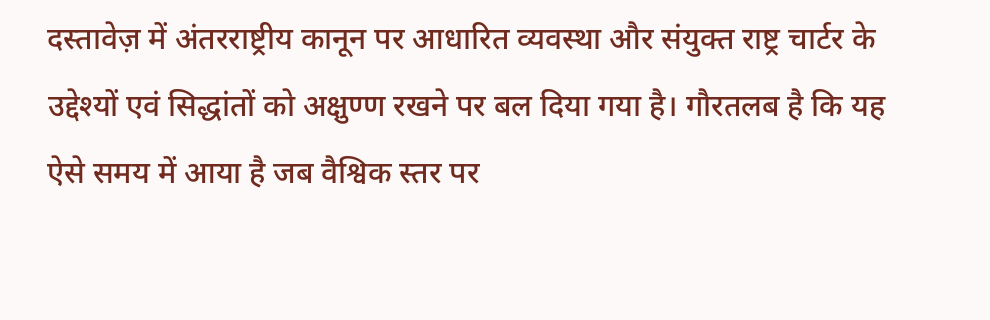दस्तावेज़ में अंतरराष्ट्रीय कानून पर आधारित व्यवस्था और संयुक्त राष्ट्र चार्टर के उद्देश्यों एवं सिद्धांतों को अक्षुण्ण रखने पर बल दिया गया है। गौरतलब है कि यह ऐसे समय में आया है जब वैश्विक स्तर पर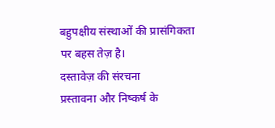बहुपक्षीय संस्थाओं की प्रासंगिकता पर बहस तेज़ है।
दस्तावेज़ की संरचना
प्रस्तावना और निष्कर्ष के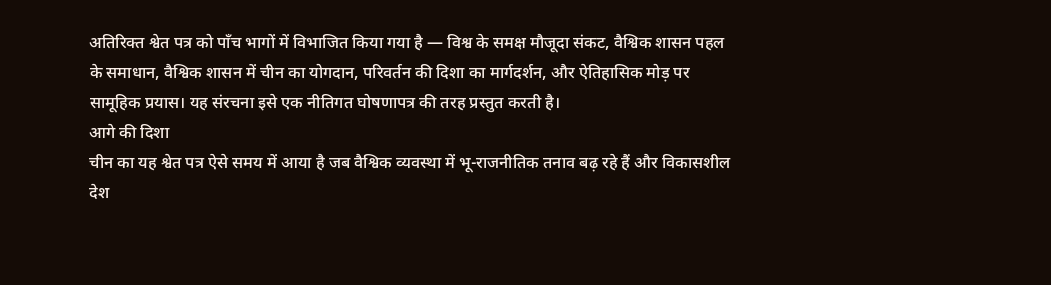अतिरिक्त श्वेत पत्र को पाँच भागों में विभाजित किया गया है — विश्व के समक्ष मौजूदा संकट, वैश्विक शासन पहल के समाधान, वैश्विक शासन में चीन का योगदान, परिवर्तन की दिशा का मार्गदर्शन, और ऐतिहासिक मोड़ पर सामूहिक प्रयास। यह संरचना इसे एक नीतिगत घोषणापत्र की तरह प्रस्तुत करती है।
आगे की दिशा
चीन का यह श्वेत पत्र ऐसे समय में आया है जब वैश्विक व्यवस्था में भू-राजनीतिक तनाव बढ़ रहे हैं और विकासशील देश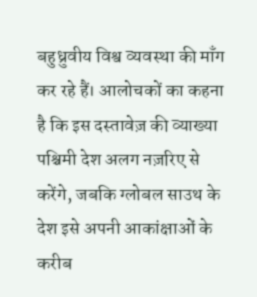बहुध्रुवीय विश्व व्यवस्था की माँग कर रहे हैं। आलोचकों का कहना है कि इस दस्तावेज़ की व्याख्या पश्चिमी देश अलग नज़रिए से करेंगे, जबकि ग्लोबल साउथ के देश इसे अपनी आकांक्षाओं के करीब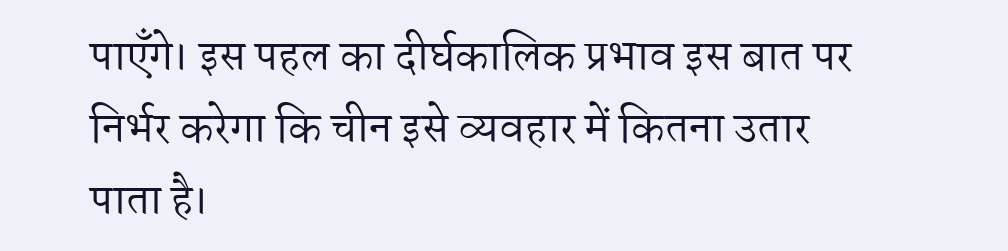पाएँगे। इस पहल का दीर्घकालिक प्रभाव इस बात पर निर्भर करेगा कि चीन इसे व्यवहार में कितना उतार पाता है।